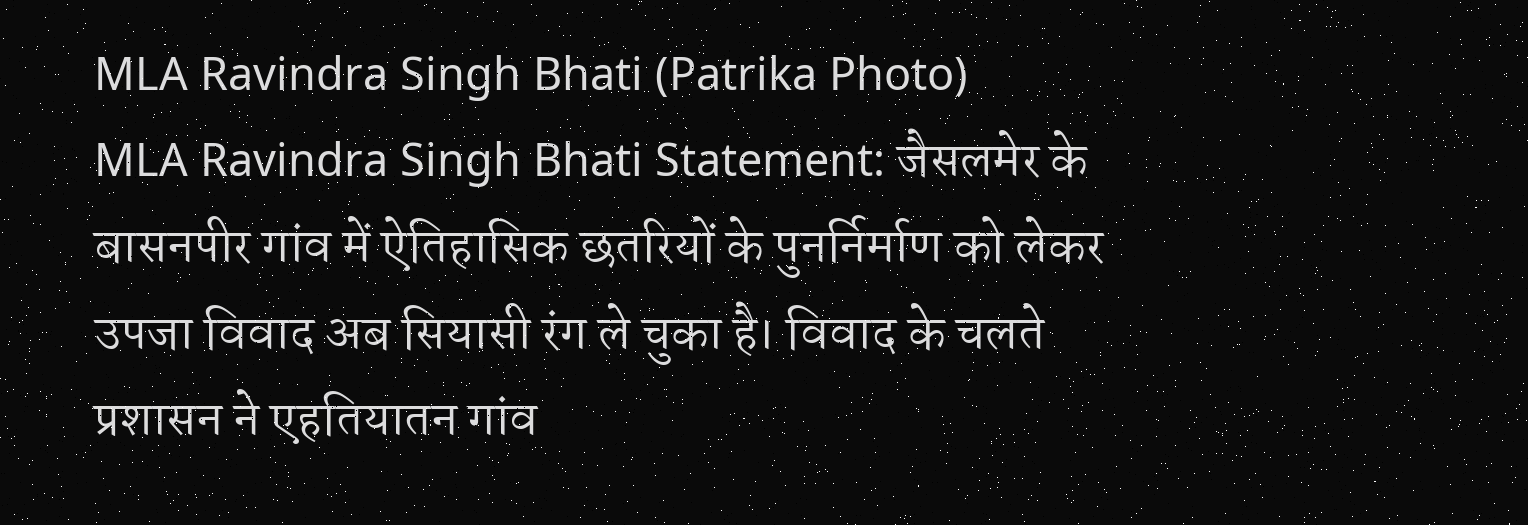MLA Ravindra Singh Bhati (Patrika Photo)
MLA Ravindra Singh Bhati Statement: जैसलमेर के बासनपीर गांव में ऐतिहासिक छतरियों के पुनर्निर्माण को लेकर उपजा विवाद अब सियासी रंग ले चुका है। विवाद के चलते प्रशासन ने एहतियातन गांव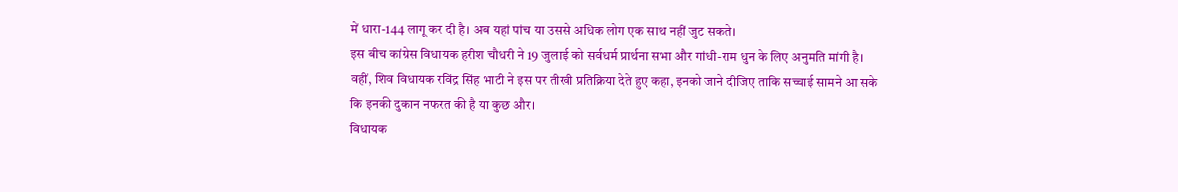में धारा-144 लागू कर दी है। अब यहां पांच या उससे अधिक लोग एक साथ नहीं जुट सकते।
इस बीच कांग्रेस विधायक हरीश चौधरी ने 19 जुलाई को सर्वधर्म प्रार्थना सभा और गांधी-राम धुन के लिए अनुमति मांगी है। वहीं, शिव विधायक रविंद्र सिंह भाटी ने इस पर तीखी प्रतिक्रिया देते हुए कहा, इनको जाने दीजिए ताकि सच्चाई सामने आ सके कि इनकी दुकान नफरत की है या कुछ और।
विधायक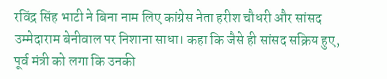रविंद्र सिंह भाटी ने बिना नाम लिए कांग्रेस नेता हरीश चौधरी और सांसद उम्मेदाराम बेनीवाल पर निशाना साधा। कहा कि जैसे ही सांसद सक्रिय हुए, पूर्व मंत्री को लगा कि उनकी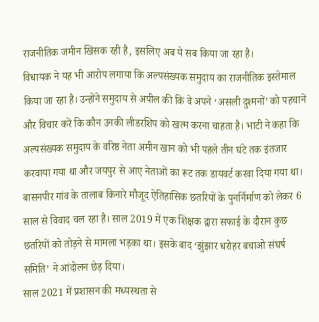राजनीतिक जमीन खिसक रही है, इसलिए अब ये सब किया जा रहा है।
विधायक ने यह भी आरोप लगाया कि अल्पसंख्यक समुदाय का राजनीतिक इस्तेमाल किया जा रहा है। उन्होंने समुदाय से अपील की कि वे अपने ‘असली दुश्मनों’ को पहचानें और विचार करें कि कौन उनकी लीडरशिप को खत्म करना चाहता है। भाटी ने कहा कि अल्पसंख्यक समुदाय के वरिष्ठ नेता अमीन खान को भी पहले तीन घंटे तक इंतजार करवाया गया था और जयपुर से आए नेताओं का रूट तक डायवर्ट करवा दिया गया था।
बासनपीर गांव के तालाब किनारे मौजूद ऐतिहासिक छतरियों के पुनर्निर्माण को लेकर 6 साल से विवाद चल रहा है। साल 2019 में एक शिक्षक द्वारा सफाई के दौरान कुछ छतरियों को तोड़ने से मामला भड़का था। इसके बाद ‘झुंझार धरोहर बचाओ संघर्ष समिति’ ने आंदोलन छेड़ दिया।
साल 2021 में प्रशासन की मध्यस्थता से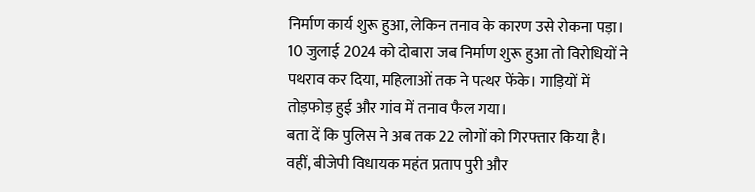निर्माण कार्य शुरू हुआ, लेकिन तनाव के कारण उसे रोकना पड़ा। 10 जुलाई 2024 को दोबारा जब निर्माण शुरू हुआ तो विरोधियों ने पथराव कर दिया, महिलाओं तक ने पत्थर फेंके। गाड़ियों में तोड़फोड़ हुई और गांव में तनाव फैल गया।
बता दें कि पुलिस ने अब तक 22 लोगों को गिरफ्तार किया है। वहीं, बीजेपी विधायक महंत प्रताप पुरी और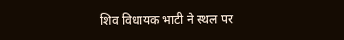शिव विधायक भाटी ने स्थल पर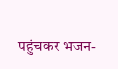पहुंचकर भजन-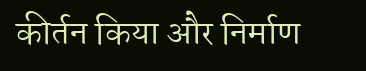कीर्तन किया और निर्माण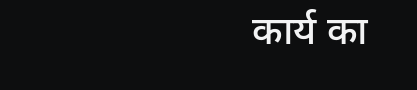कार्य का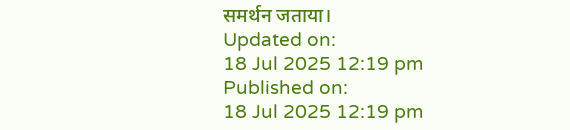समर्थन जताया।
Updated on:
18 Jul 2025 12:19 pm
Published on:
18 Jul 2025 12:19 pm